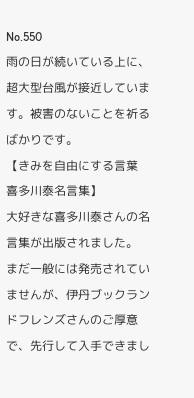No.550
雨の日が続いている上に、超大型台風が接近しています。被害のないことを祈るばかりです。
【きみを自由にする言葉
喜多川泰名言集】
大好きな喜多川泰さんの名言集が出版されました。
まだ一般には発売されていませんが、伊丹ブックランドフレンズさんのご厚意で、先行して入手できまし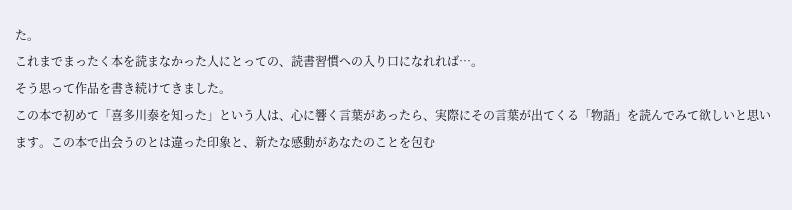た。
これまでまったく本を読まなかった人にとっての、読書習慣への入り口になれれば…。
そう思って作品を書き続けてきました。
この本で初めて「喜多川泰を知った」という人は、心に響く言葉があったら、実際にその言葉が出てくる「物語」を読んでみて欲しいと思います。この本で出会うのとは違った印象と、新たな感動があなたのことを包む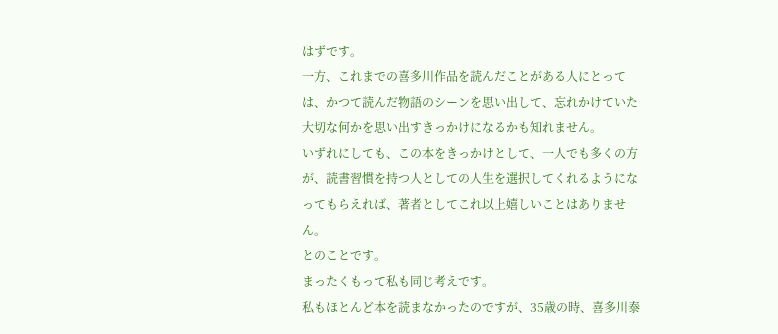はずです。
一方、これまでの喜多川作品を読んだことがある人にとっては、かつて読んだ物語のシーンを思い出して、忘れかけていた大切な何かを思い出すきっかけになるかも知れません。
いずれにしても、この本をきっかけとして、一人でも多くの方が、読書習慣を持つ人としての人生を選択してくれるようになってもらえれば、著者としてこれ以上嬉しいことはありません。
とのことです。
まったくもって私も同じ考えです。
私もほとんど本を読まなかったのですが、35歳の時、喜多川泰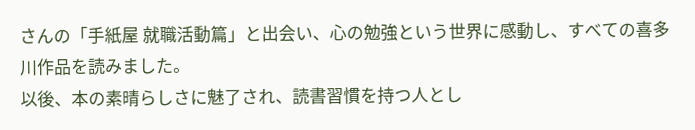さんの「手紙屋 就職活動篇」と出会い、心の勉強という世界に感動し、すべての喜多川作品を読みました。
以後、本の素晴らしさに魅了され、読書習慣を持つ人とし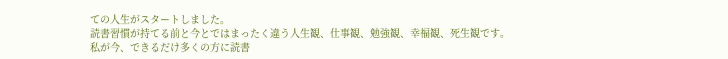ての人生がスタートしました。
読書習慣が持てる前と今とではまったく違う人生観、仕事観、勉強観、幸福観、死生観です。
私が今、できるだけ多くの方に読書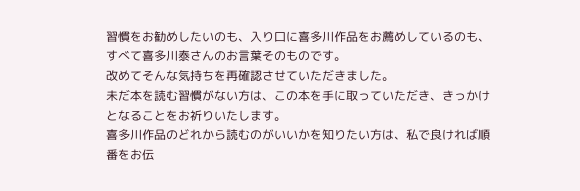習慣をお勧めしたいのも、入り口に喜多川作品をお薦めしているのも、すべて喜多川泰さんのお言葉そのものです。
改めてそんな気持ちを再確認させていただきました。
未だ本を読む習慣がない方は、この本を手に取っていただき、きっかけとなることをお祈りいたします。
喜多川作品のどれから読むのがいいかを知りたい方は、私で良ければ順番をお伝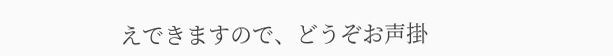えできますので、どうぞお声掛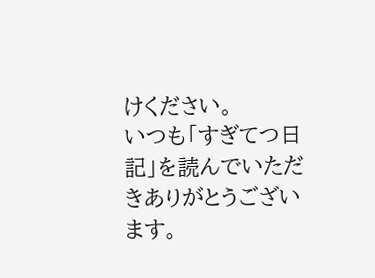けください。
いつも「すぎてつ日記」を読んでいただきありがとうございます。